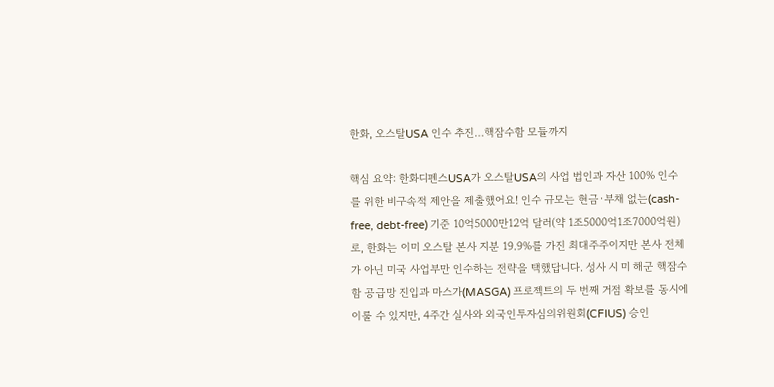한화, 오스탈USA 인수 추진…핵잠수함 모듈까지

핵심 요약: 한화디펜스USA가 오스탈USA의 사업 법인과 자산 100% 인수를 위한 비구속적 제안을 제출했어요! 인수 규모는 현금·부채 없는(cash-free, debt-free) 기준 10억5000만12억 달러(약 1조5000억1조7000억원)로, 한화는 이미 오스탈 본사 지분 19.9%를 가진 최대주주이지만 본사 전체가 아닌 미국 사업부만 인수하는 전략을 택했답니다. 성사 시 미 해군 핵잠수함 공급망 진입과 마스가(MASGA) 프로젝트의 두 번째 거점 확보를 동시에 이룰 수 있지만, 4주간 실사와 외국인투자심의위원회(CFIUS) 승인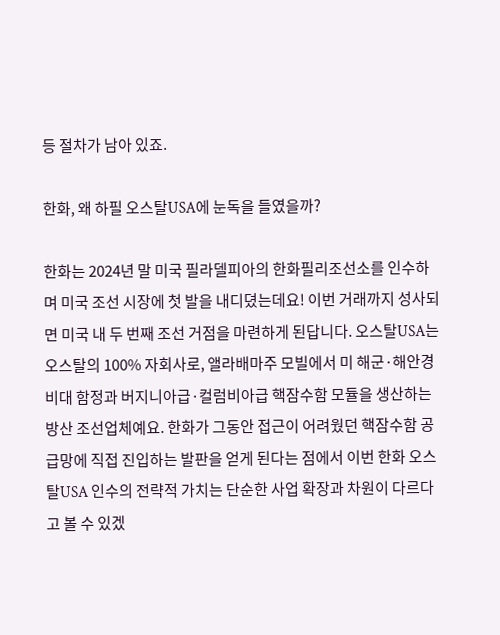등 절차가 남아 있죠.

한화, 왜 하필 오스탈USA에 눈독을 들였을까?

한화는 2024년 말 미국 필라델피아의 한화필리조선소를 인수하며 미국 조선 시장에 첫 발을 내디뎠는데요! 이번 거래까지 성사되면 미국 내 두 번째 조선 거점을 마련하게 된답니다. 오스탈USA는 오스탈의 100% 자회사로, 앨라배마주 모빌에서 미 해군·해안경비대 함정과 버지니아급·컬럼비아급 핵잠수함 모듈을 생산하는 방산 조선업체예요. 한화가 그동안 접근이 어려웠던 핵잠수함 공급망에 직접 진입하는 발판을 얻게 된다는 점에서 이번 한화 오스탈USA 인수의 전략적 가치는 단순한 사업 확장과 차원이 다르다고 볼 수 있겠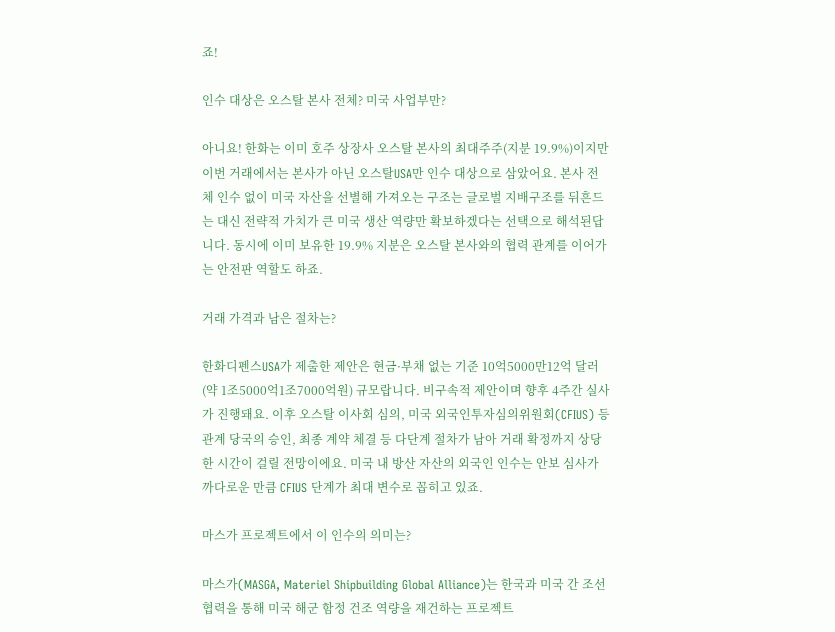죠!

인수 대상은 오스탈 본사 전체? 미국 사업부만?

아니요! 한화는 이미 호주 상장사 오스탈 본사의 최대주주(지분 19.9%)이지만 이번 거래에서는 본사가 아닌 오스탈USA만 인수 대상으로 삼았어요. 본사 전체 인수 없이 미국 자산을 선별해 가져오는 구조는 글로벌 지배구조를 뒤흔드는 대신 전략적 가치가 큰 미국 생산 역량만 확보하겠다는 선택으로 해석된답니다. 동시에 이미 보유한 19.9% 지분은 오스탈 본사와의 협력 관계를 이어가는 안전판 역할도 하죠.

거래 가격과 남은 절차는?

한화디펜스USA가 제출한 제안은 현금·부채 없는 기준 10억5000만12억 달러(약 1조5000억1조7000억원) 규모랍니다. 비구속적 제안이며 향후 4주간 실사가 진행돼요. 이후 오스탈 이사회 심의, 미국 외국인투자심의위원회(CFIUS) 등 관계 당국의 승인, 최종 계약 체결 등 다단계 절차가 남아 거래 확정까지 상당한 시간이 걸릴 전망이에요. 미국 내 방산 자산의 외국인 인수는 안보 심사가 까다로운 만큼 CFIUS 단계가 최대 변수로 꼽히고 있죠.

마스가 프로젝트에서 이 인수의 의미는?

마스가(MASGA, Materiel Shipbuilding Global Alliance)는 한국과 미국 간 조선 협력을 통해 미국 해군 함정 건조 역량을 재건하는 프로젝트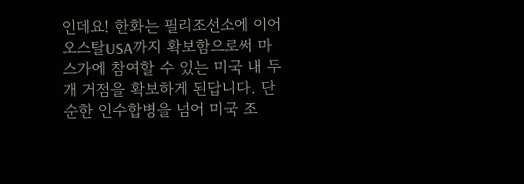인데요! 한화는 필리조선소에 이어 오스탈USA까지 확보함으로써 마스가에 참여할 수 있는 미국 내 두 개 거점을 확보하게 된답니다. 단순한 인수합병을 넘어 미국 조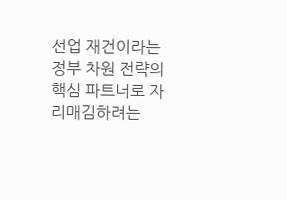선업 재건이라는 정부 차원 전략의 핵심 파트너로 자리매김하려는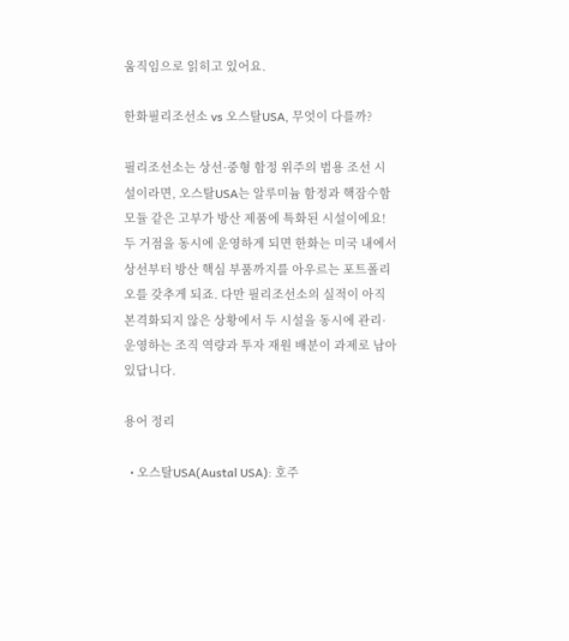움직임으로 읽히고 있어요.

한화필리조선소 vs 오스탈USA, 무엇이 다를까?

필리조선소는 상선·중형 함정 위주의 범용 조선 시설이라면, 오스탈USA는 알루미늄 함정과 핵잠수함 모듈 같은 고부가 방산 제품에 특화된 시설이에요! 두 거점을 동시에 운영하게 되면 한화는 미국 내에서 상선부터 방산 핵심 부품까지를 아우르는 포트폴리오를 갖추게 되죠. 다만 필리조선소의 실적이 아직 본격화되지 않은 상황에서 두 시설을 동시에 관리·운영하는 조직 역량과 투자 재원 배분이 과제로 남아 있답니다.

용어 정리

  • 오스탈USA(Austal USA): 호주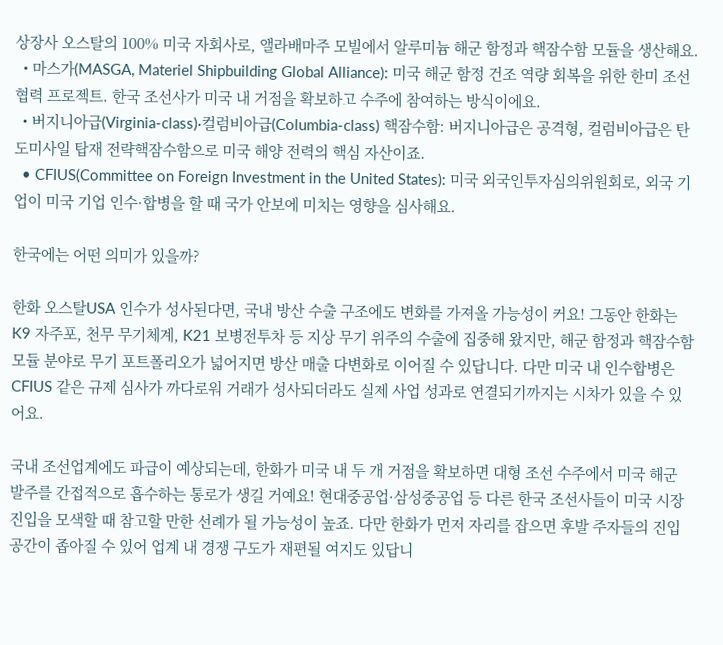상장사 오스탈의 100% 미국 자회사로, 앨라배마주 모빌에서 알루미늄 해군 함정과 핵잠수함 모듈을 생산해요.
  • 마스가(MASGA, Materiel Shipbuilding Global Alliance): 미국 해군 함정 건조 역량 회복을 위한 한미 조선 협력 프로젝트. 한국 조선사가 미국 내 거점을 확보하고 수주에 참여하는 방식이에요.
  • 버지니아급(Virginia-class)·컬럼비아급(Columbia-class) 핵잠수함: 버지니아급은 공격형, 컬럼비아급은 탄도미사일 탑재 전략핵잠수함으로 미국 해양 전력의 핵심 자산이죠.
  • CFIUS(Committee on Foreign Investment in the United States): 미국 외국인투자심의위원회로, 외국 기업이 미국 기업 인수·합병을 할 때 국가 안보에 미치는 영향을 심사해요.

한국에는 어떤 의미가 있을까?

한화 오스탈USA 인수가 성사된다면, 국내 방산 수출 구조에도 변화를 가져올 가능성이 커요! 그동안 한화는 K9 자주포, 천무 무기체계, K21 보병전투차 등 지상 무기 위주의 수출에 집중해 왔지만, 해군 함정과 핵잠수함 모듈 분야로 무기 포트폴리오가 넓어지면 방산 매출 다변화로 이어질 수 있답니다. 다만 미국 내 인수합병은 CFIUS 같은 규제 심사가 까다로워 거래가 성사되더라도 실제 사업 성과로 연결되기까지는 시차가 있을 수 있어요.

국내 조선업계에도 파급이 예상되는데, 한화가 미국 내 두 개 거점을 확보하면 대형 조선 수주에서 미국 해군 발주를 간접적으로 흡수하는 통로가 생길 거예요! 현대중공업·삼성중공업 등 다른 한국 조선사들이 미국 시장 진입을 모색할 때 참고할 만한 선례가 될 가능성이 높죠. 다만 한화가 먼저 자리를 잡으면 후발 주자들의 진입 공간이 좁아질 수 있어 업계 내 경쟁 구도가 재편될 여지도 있답니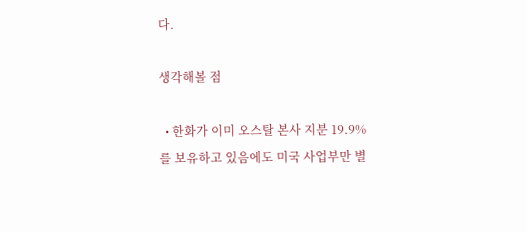다.

생각해볼 점

  • 한화가 이미 오스탈 본사 지분 19.9%를 보유하고 있음에도 미국 사업부만 별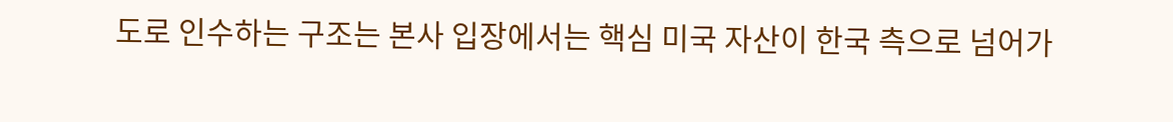도로 인수하는 구조는 본사 입장에서는 핵심 미국 자산이 한국 측으로 넘어가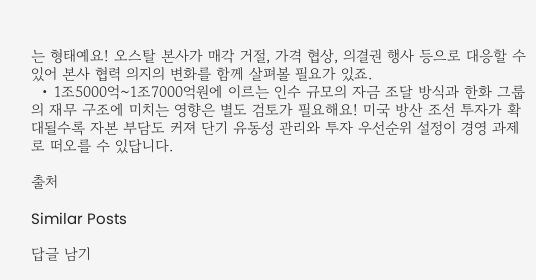는 형태예요! 오스탈 본사가 매각 거절, 가격 협상, 의결권 행사 등으로 대응할 수 있어 본사 협력 의지의 변화를 함께 살펴볼 필요가 있죠.
  • 1조5000억~1조7000억원에 이르는 인수 규모의 자금 조달 방식과 한화 그룹의 재무 구조에 미치는 영향은 별도 검토가 필요해요! 미국 방산 조선 투자가 확대될수록 자본 부담도 커져 단기 유동성 관리와 투자 우선순위 설정이 경영 과제로 떠오를 수 있답니다.

출처

Similar Posts

답글 남기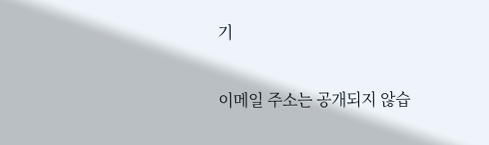기

이메일 주소는 공개되지 않습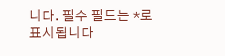니다. 필수 필드는 *로 표시됩니다